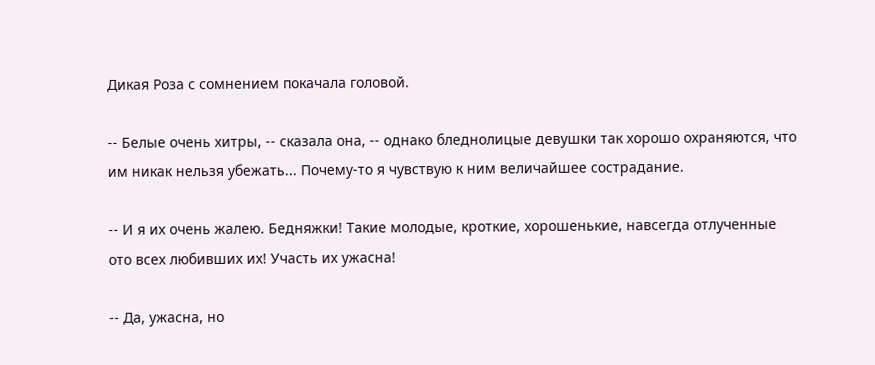Дикая Роза с сомнением покачала головой.

-- Белые очень хитры, -- сказала она, -- однако бледнолицые девушки так хорошо охраняются, что им никак нельзя убежать... Почему-то я чувствую к ним величайшее сострадание.

-- И я их очень жалею. Бедняжки! Такие молодые, кроткие, хорошенькие, навсегда отлученные ото всех любивших их! Участь их ужасна!

-- Да, ужасна, но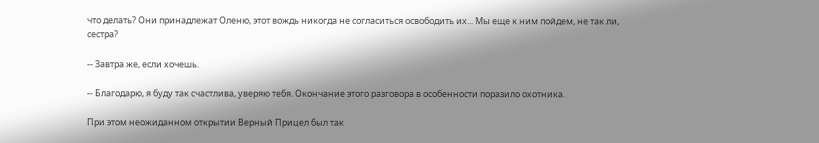что делать? Они принадлежат Оленю, этот вождь никогда не согласиться освободить их... Мы еще к ним пойдем, не так ли, сестра?

-- Завтра же, если хочешь.

-- Благодарю, я буду так счастлива, уверяю тебя. Окончание этого разговора в особенности поразило охотника.

При этом неожиданном открытии Верный Прицел был так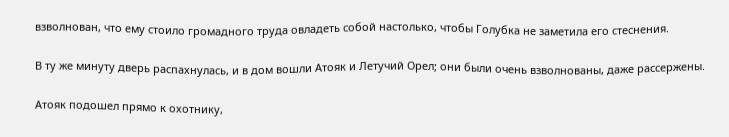взволнован, что ему стоило громадного труда овладеть собой настолько, чтобы Голубка не заметила его стеснения.

В ту же минуту дверь распахнулась, и в дом вошли Атояк и Летучий Орел; они были очень взволнованы, даже рассержены.

Атояк подошел прямо к охотнику,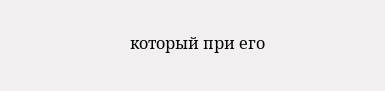который при его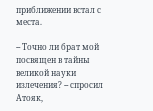приближении встал с места.

-- Точно ли брат мой посвящен в тайны великой науки излечения? -- спросил Атояк,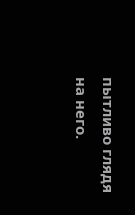пытливо глядя на него.